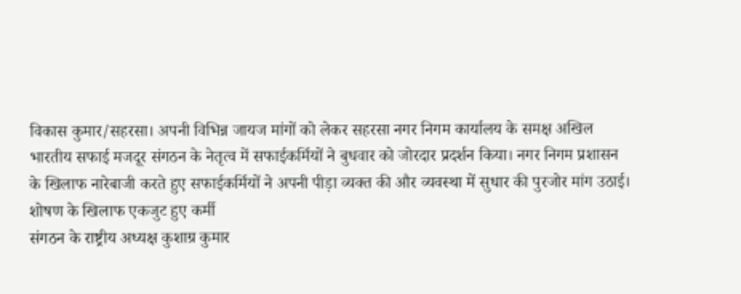विकास कुमार/सहरसा। अपनी विभिन्न जायज मांगों को लेकर सहरसा नगर निगम कार्यालय के समक्ष अखिल भारतीय सफाई मजदूर संगठन के नेतृत्व में सफाईकर्मियों ने बुधवार को जोरदार प्रदर्शन किया। नगर निगम प्रशासन के खिलाफ नारेबाजी करते हुए सफाईकर्मियों ने अपनी पीड़ा व्यक्त की और व्यवस्था में सुधार की पुरजोर मांग उठाई।
शोषण के खिलाफ एकजुट हुए कर्मी
संगठन के राष्ट्रीय अध्यक्ष कुशाग्र कुमार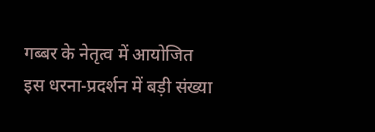गब्बर के नेतृत्व में आयोजित इस धरना-प्रदर्शन में बड़ी संख्या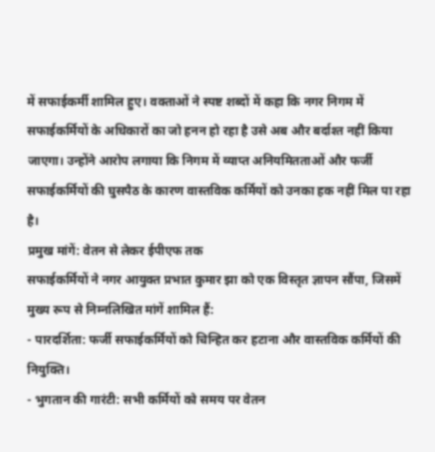में सफाईकर्मी शामिल हुए। वक्ताओं ने स्पष्ट शब्दों में कहा कि नगर निगम में सफाईकर्मियों के अधिकारों का जो हनन हो रहा है उसे अब और बर्दाश्त नहीं किया जाएगा। उन्होंने आरोप लगाया कि निगम में व्याप्त अनियमितताओं और फर्जी सफाईकर्मियों की घुसपैठ के कारण वास्तविक कर्मियों को उनका हक नहीं मिल पा रहा है।
प्रमुख मांगें: वेतन से लेकर ईपीएफ तक
सफाईकर्मियों ने नगर आयुक्त प्रभात कुमार झा को एक विस्तृत ज्ञापन सौंपा, जिसमें मुख्य रूप से निम्नलिखित मांगें शामिल हैं:
- पारदर्शिता: फर्जी सफाईकर्मियों को चिन्हित कर हटाना और वास्तविक कर्मियों की नियुक्ति।
- भुगतान की गारंटी: सभी कर्मियों को समय पर वेतन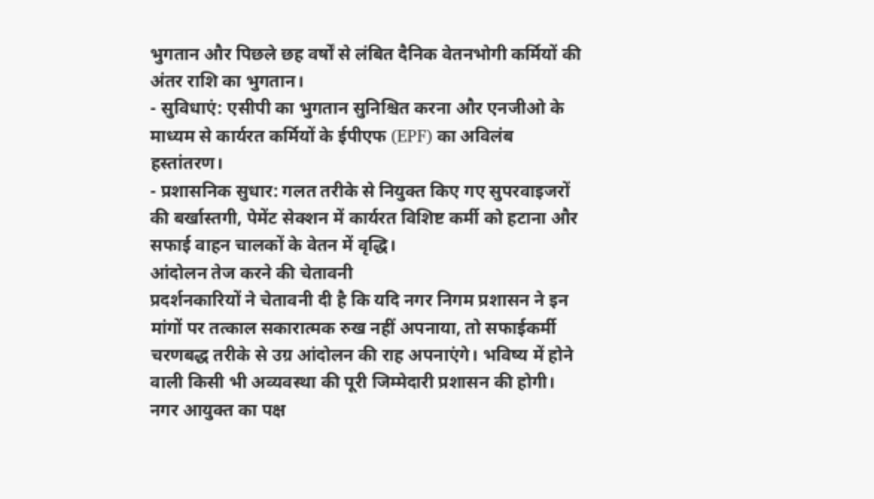भुगतान और पिछले छह वर्षों से लंबित दैनिक वेतनभोगी कर्मियों की अंतर राशि का भुगतान।
- सुविधाएं: एसीपी का भुगतान सुनिश्चित करना और एनजीओ के माध्यम से कार्यरत कर्मियों के ईपीएफ (EPF) का अविलंब हस्तांतरण।
- प्रशासनिक सुधार: गलत तरीके से नियुक्त किए गए सुपरवाइजरों की बर्खास्तगी, पेमेंट सेक्शन में कार्यरत विशिष्ट कर्मी को हटाना और सफाई वाहन चालकों के वेतन में वृद्धि।
आंदोलन तेज करने की चेतावनी
प्रदर्शनकारियों ने चेतावनी दी है कि यदि नगर निगम प्रशासन ने इन मांगों पर तत्काल सकारात्मक रुख नहीं अपनाया, तो सफाईकर्मी चरणबद्ध तरीके से उग्र आंदोलन की राह अपनाएंगे। भविष्य में होने वाली किसी भी अव्यवस्था की पूरी जिम्मेदारी प्रशासन की होगी।
नगर आयुक्त का पक्ष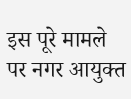इस पूरे मामले पर नगर आयुक्त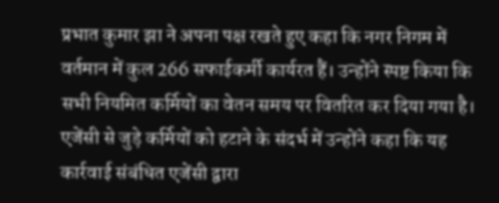प्रभात कुमार झा ने अपना पक्ष रखते हुए कहा कि नगर निगम में वर्तमान में कुल 266 सफाईकर्मी कार्यरत हैं। उन्होंने स्पष्ट किया कि सभी नियमित कर्मियों का वेतन समय पर वितरित कर दिया गया है। एजेंसी से जुड़े कर्मियों को हटाने के संदर्भ में उन्होंने कहा कि यह कार्रवाई संबंधित एजेंसी द्वारा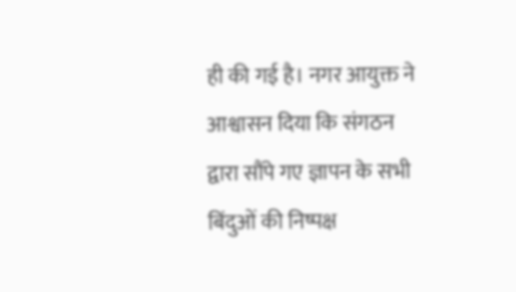ही की गई है। नगर आयुक्त ने आश्वासन दिया कि संगठन द्वारा सौंपे गए ज्ञापन के सभी बिंदुओं की निष्पक्ष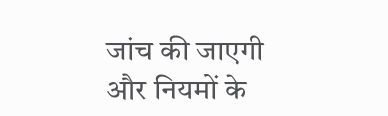जांच की जाएगी और नियमों के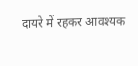दायरे में रहकर आवश्यक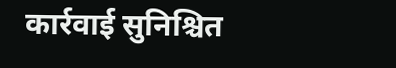कार्रवाई सुनिश्चित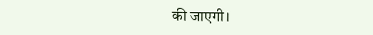की जाएगी।